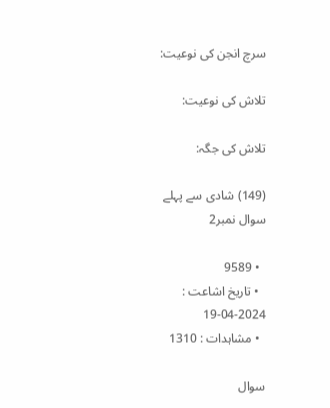سرچ انجن کی نوعیت:

تلاش کی نوعیت:

تلاش کی جگہ:

(149) شادی سے پہلے سوال نمبر2

  • 9589
  • تاریخ اشاعت : 2024-04-19
  • مشاہدات : 1310

سوال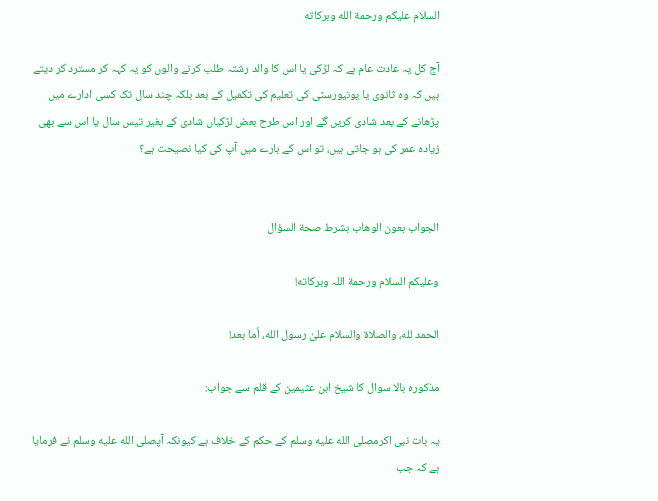السلام عليكم ورحمة الله وبركاته

آج کل یہ عادت عام ہے کہ لڑکی یا اس کا والد رشتہ طلب کرنے والوں کو یہ کہہ کر مسترد کر دیتے ہیں کہ وہ ثانوی یا یونیورسٹی کی تعلیم کی تکمیل کے بعد بلکہ چند سال تک کسی ادارے میں پڑھانے کے بعد شادی کریں گے اور اس طرح بعض لڑکیاں شادی کے بغیر تیس سال یا اس سے بھی زیادہ عمر کی ہو جاتی ہیں، تو اس کے بارے میں آپ کی کیا نصیحت ہے؟


الجواب بعون الوهاب بشرط صحة السؤال

وعلیکم السلام ورحمة اللہ وبرکاته!

الحمد لله، والصلاة والسلام علىٰ رسول الله، أما بعد!

مذکورہ بالا سوال کا شیخ ابن عثیمین کے قلم سے جواب:

یہ بات نبی اکرمصلى الله عليه وسلم کے حکم کے خلاف ہے کیونکہ آپصلى الله عليه وسلم نے فرمایا  ہے کہ جب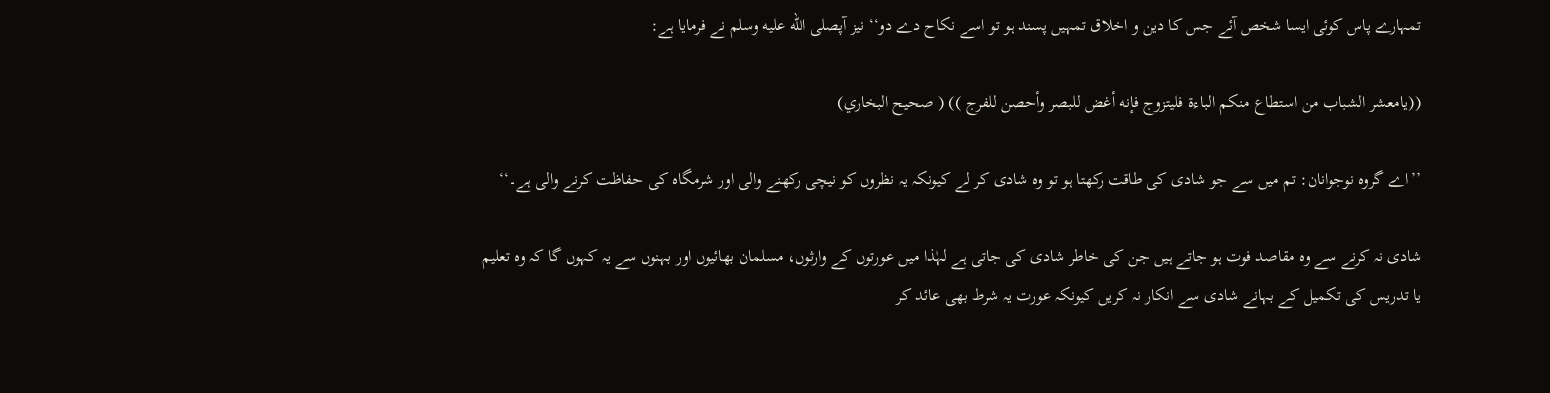تمہارے پاس کوئی ایسا شخص آئے جس کا دین و اخلاق تمہیں پسند ہو تو اسے نکاح دے دو‘‘ نیز آپصلى الله عليه وسلم نے فرمایا ہے:

((يامعشر الشباب من استطاع منكم الباءة فليتزوج فإنه أغض للبصر وأحصن للفرج )) ( صحيح البخاري)

’’اے گروہ نوجوانان: تم میں سے جو شادی کی طاقت رکھتا ہو تو وہ شادی کر لے کیونکہ یہ نظروں کو نیچی رکھنے والی اور شرمگاہ کی حفاظت کرنے والی ہے۔‘‘

شادی نہ کرنے سے وہ مقاصد فوت ہو جاتے ہیں جن کی خاطر شادی کی جاتی ہے لہٰذا میں عورتوں کے وارثوں، مسلمان بھائیوں اور بہنوں سے یہ کہوں گا کہ وہ تعلیم یا تدریس کی تکمیل کے بہانے شادی سے انکار نہ کریں کیونکہ عورت یہ شرط بھی عائد کر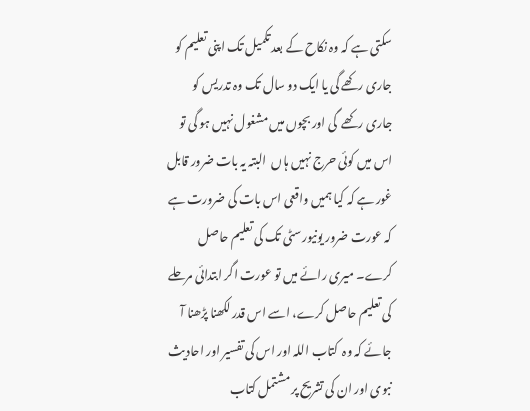سکتی ہے کہ وہ نکاح کے بعد تکمیل تک اپنی تعلیم کو جاری رکھے گی یا ایک دو سال تک وہ تدریس کو جاری رکھے  گی اور بچوں میں مشغول نہیں ہو گی تو اس میں کوئی حرج نہیں ہاں  البتہ یہ بات ضرور قابل غور ہے کہ کیا ہمیں واقعی اس بات کی ضرورت ہے کہ عورت ضرور یونیورسٹی تک کی تعلیم حاصل کرے۔ میری رائے میں تو عورت اگر ابتدائی مرحلے کی تعلیم حاصل کرے، اسے اس قدر لکھنا پڑھنا آ جائے کہ وہ  کتاب اللہ اور اس کی تفسیر اور احادیث نبوی اور ان کی تشریح پر مشتمل کتاب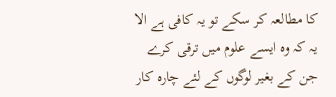کا مطالعہ کر سکے تو یہ کافی ہے الا یہ کہ وہ ایسے علوم میں ترقی کرے جن کے بغیر لوگوں کے لئے چارہ کار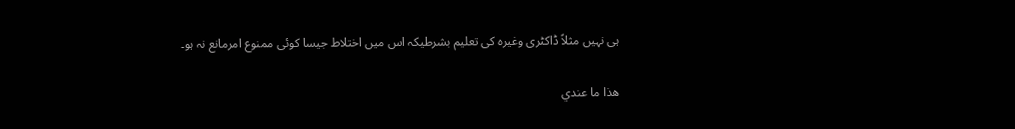ہی نہیں مثلاً ڈاکٹری وغیرہ کی تعلیم بشرطیکہ اس میں اختلاط جیسا کوئی ممنوع امرمانع نہ ہو۔

ھذا ما عندي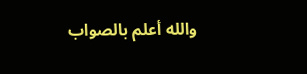والله أعلم بالصواب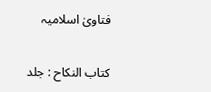فتاویٰ اسلامیہ

کتاب النکاح : جلد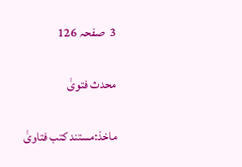3  صفحہ 126

محدث فتویٰ

ماخذ:مستند کتب فتاویٰ